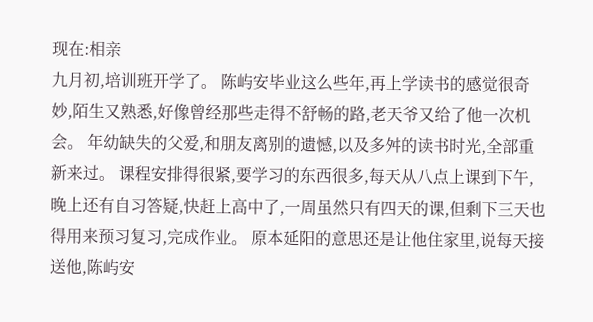现在:相亲
九月初,培训班开学了。 陈屿安毕业这么些年,再上学读书的感觉很奇妙,陌生又熟悉,好像曾经那些走得不舒畅的路,老天爷又给了他一次机会。 年幼缺失的父爱,和朋友离别的遗憾,以及多舛的读书时光,全部重新来过。 课程安排得很紧,要学习的东西很多,每天从八点上课到下午,晚上还有自习答疑,快赶上高中了,一周虽然只有四天的课,但剩下三天也得用来预习复习,完成作业。 原本延阳的意思还是让他住家里,说每天接送他,陈屿安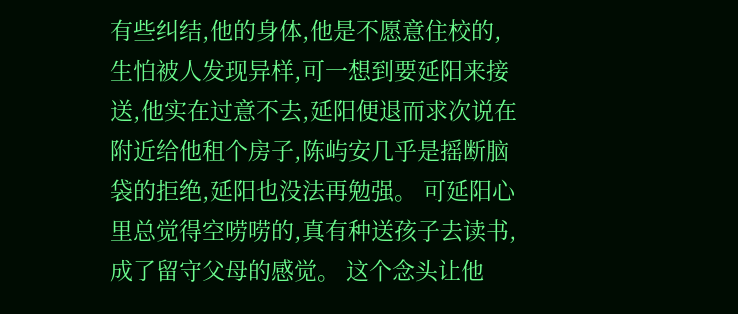有些纠结,他的身体,他是不愿意住校的,生怕被人发现异样,可一想到要延阳来接送,他实在过意不去,延阳便退而求次说在附近给他租个房子,陈屿安几乎是摇断脑袋的拒绝,延阳也没法再勉强。 可延阳心里总觉得空唠唠的,真有种送孩子去读书,成了留守父母的感觉。 这个念头让他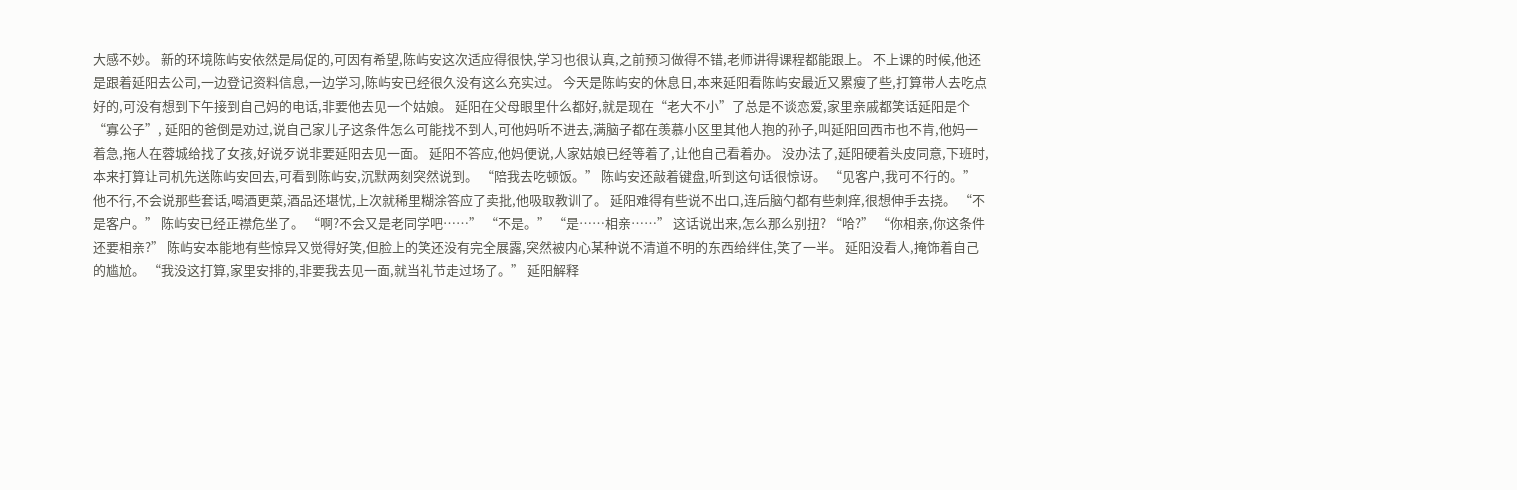大感不妙。 新的环境陈屿安依然是局促的,可因有希望,陈屿安这次适应得很快,学习也很认真,之前预习做得不错,老师讲得课程都能跟上。 不上课的时候,他还是跟着延阳去公司,一边登记资料信息,一边学习,陈屿安已经很久没有这么充实过。 今天是陈屿安的休息日,本来延阳看陈屿安最近又累瘦了些,打算带人去吃点好的,可没有想到下午接到自己妈的电话,非要他去见一个姑娘。 延阳在父母眼里什么都好,就是现在“老大不小”了总是不谈恋爱,家里亲戚都笑话延阳是个“寡公子”, 延阳的爸倒是劝过,说自己家儿子这条件怎么可能找不到人,可他妈听不进去,满脑子都在羡慕小区里其他人抱的孙子,叫延阳回西市也不肯,他妈一着急,拖人在蓉城给找了女孩,好说歹说非要延阳去见一面。 延阳不答应,他妈便说,人家姑娘已经等着了,让他自己看着办。 没办法了,延阳硬着头皮同意,下班时,本来打算让司机先送陈屿安回去,可看到陈屿安,沉默两刻突然说到。 “陪我去吃顿饭。” 陈屿安还敲着键盘,听到这句话很惊讶。 “见客户,我可不行的。” 他不行,不会说那些套话,喝酒更菜,酒品还堪忧,上次就稀里糊涂答应了卖批,他吸取教训了。 延阳难得有些说不出口,连后脑勺都有些刺痒,很想伸手去挠。 “不是客户。” 陈屿安已经正襟危坐了。 “啊?不会又是老同学吧……” “不是。” “是……相亲……” 这话说出来,怎么那么别扭? “哈?” “你相亲,你这条件还要相亲?” 陈屿安本能地有些惊异又觉得好笑,但脸上的笑还没有完全展露,突然被内心某种说不清道不明的东西给绊住,笑了一半。 延阳没看人,掩饰着自己的尴尬。 “我没这打算,家里安排的,非要我去见一面,就当礼节走过场了。” 延阳解释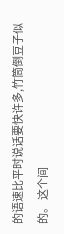的语速比平时说话要快许多,竹筒倒豆子似的。 这个间